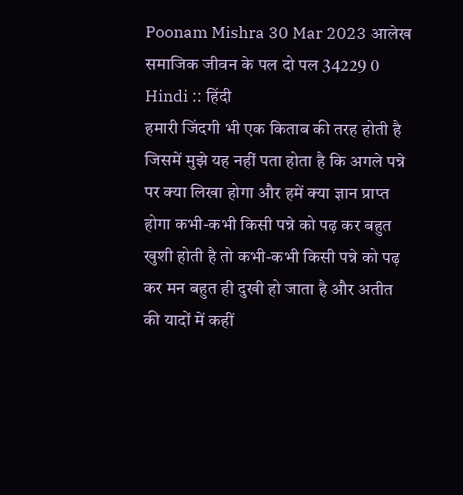Poonam Mishra 30 Mar 2023 आलेख समाजिक जीवन के पल दो पल 34229 0 Hindi :: हिंदी
हमारी जिंदगी भी एक किताब की तरह होती है जिसमें मुझे यह नहीं पता होता है कि अगले पन्ने पर क्या लिखा होगा और हमें क्या ज्ञान प्राप्त होगा कभी-कभी किसी पन्ने को पढ़ कर बहुत खुशी होती है तो कभी-कभी किसी पन्ने को पढ़ कर मन बहुत ही दुखी हो जाता है और अतीत की यादों में कहीं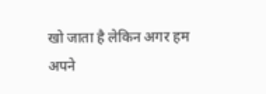खो जाता है लेकिन अगर हम अपने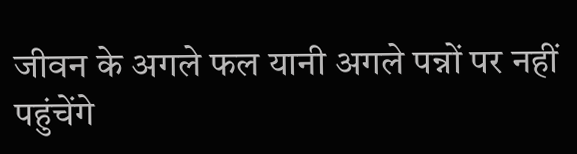जीवन के अगले फल यानी अगले पन्नों पर नहीं पहुंचेंगे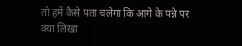तो हमें कैसे पता चलेगा कि आगे के पन्ने पर क्या लिखा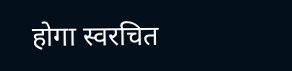होगा स्वरचित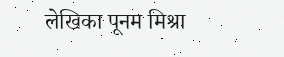लेखिका पूनम मिश्रा